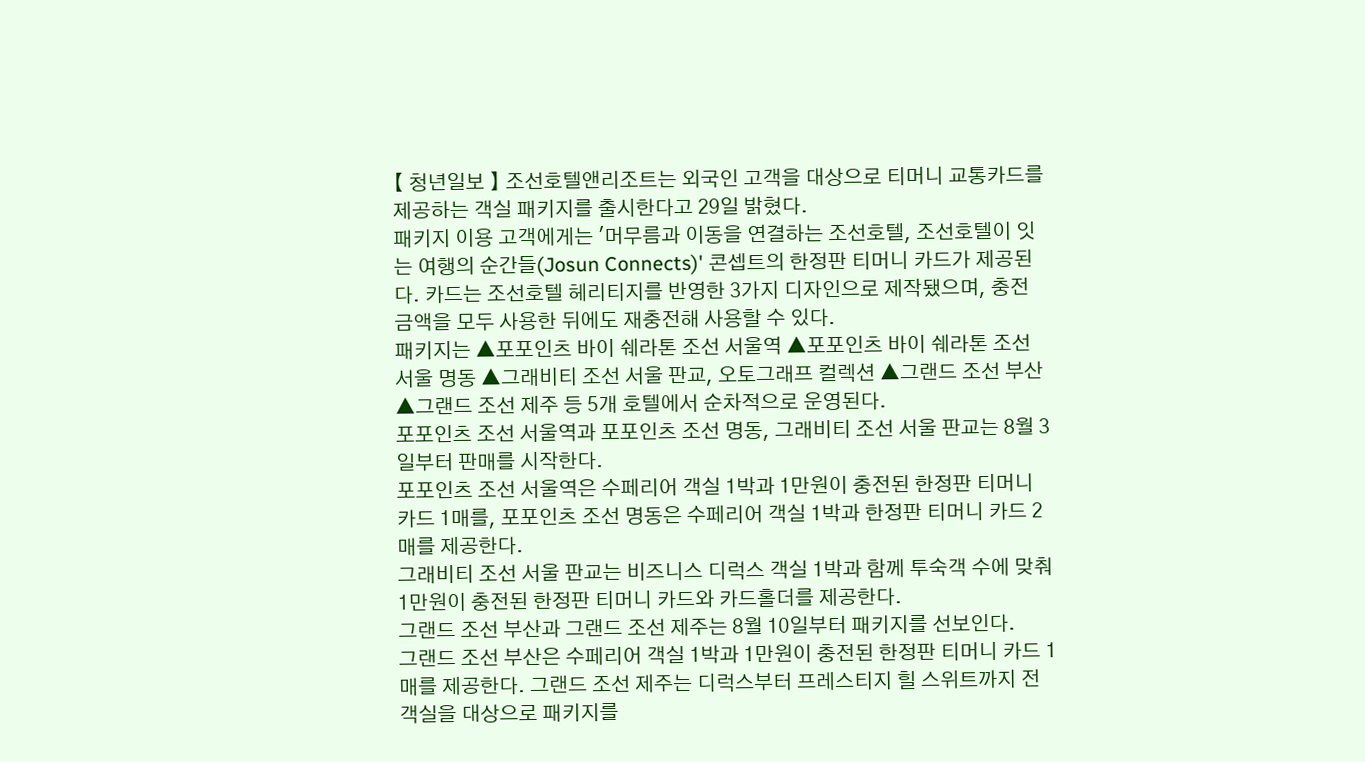【 청년일보 】 조선호텔앤리조트는 외국인 고객을 대상으로 티머니 교통카드를 제공하는 객실 패키지를 출시한다고 29일 밝혔다.
패키지 이용 고객에게는 '머무름과 이동을 연결하는 조선호텔, 조선호텔이 잇는 여행의 순간들(Josun Connects)' 콘셉트의 한정판 티머니 카드가 제공된다. 카드는 조선호텔 헤리티지를 반영한 3가지 디자인으로 제작됐으며, 충전 금액을 모두 사용한 뒤에도 재충전해 사용할 수 있다.
패키지는 ▲포포인츠 바이 쉐라톤 조선 서울역 ▲포포인츠 바이 쉐라톤 조선 서울 명동 ▲그래비티 조선 서울 판교, 오토그래프 컬렉션 ▲그랜드 조선 부산 ▲그랜드 조선 제주 등 5개 호텔에서 순차적으로 운영된다.
포포인츠 조선 서울역과 포포인츠 조선 명동, 그래비티 조선 서울 판교는 8월 3일부터 판매를 시작한다.
포포인츠 조선 서울역은 수페리어 객실 1박과 1만원이 충전된 한정판 티머니 카드 1매를, 포포인츠 조선 명동은 수페리어 객실 1박과 한정판 티머니 카드 2매를 제공한다.
그래비티 조선 서울 판교는 비즈니스 디럭스 객실 1박과 함께 투숙객 수에 맞춰 1만원이 충전된 한정판 티머니 카드와 카드홀더를 제공한다.
그랜드 조선 부산과 그랜드 조선 제주는 8월 10일부터 패키지를 선보인다.
그랜드 조선 부산은 수페리어 객실 1박과 1만원이 충전된 한정판 티머니 카드 1매를 제공한다. 그랜드 조선 제주는 디럭스부터 프레스티지 힐 스위트까지 전 객실을 대상으로 패키지를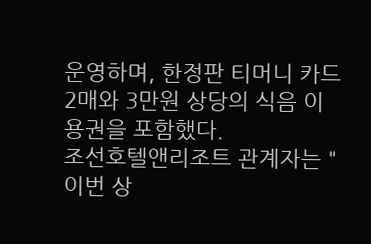운영하며, 한정판 티머니 카드 2매와 3만원 상당의 식음 이용권을 포함했다.
조선호텔앤리조트 관계자는 "이번 상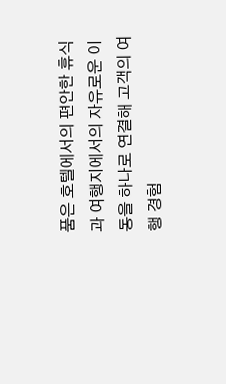품은 호텔에서의 편안한 휴식과 여행지에서의 자유로운 이동을 하나로 연결해 고객의 여행 경험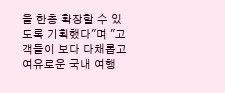을 한층 확장할 수 있도록 기획했다"며 "고객들이 보다 다채롭고 여유로운 국내 여행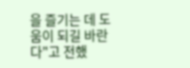을 즐기는 데 도움이 되길 바란다"고 전했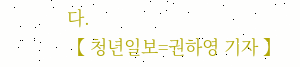다.
【 청년일보=권하영 기자 】